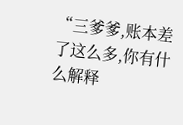“三爹爹,账本差了这么多,你有什么解释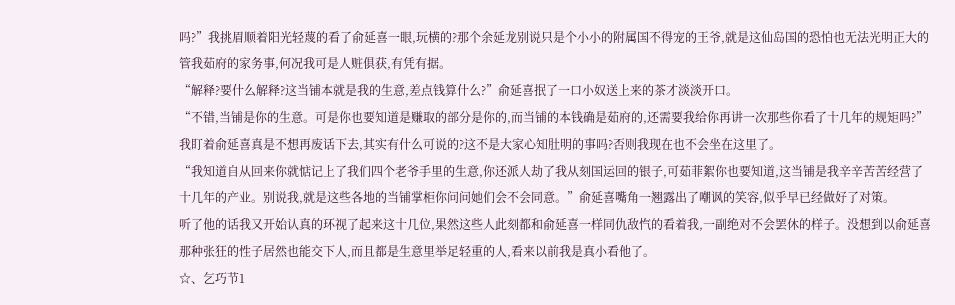吗?”我挑眉顺着阳光轻蔑的看了俞延喜一眼,玩横的?那个余延龙别说只是个小小的附属国不得宠的王爷,就是这仙岛国的恐怕也无法光明正大的管我茹府的家务事,何况我可是人赃俱获,有凭有据。
“解释?要什么解释?这当铺本就是我的生意,差点钱算什么?”俞延喜抿了一口小奴送上来的茶才淡淡开口。
“不错,当铺是你的生意。可是你也要知道是赚取的部分是你的,而当铺的本钱确是茹府的,还需要我给你再讲一次那些你看了十几年的规矩吗?”我盯着俞延喜真是不想再废话下去,其实有什么可说的?这不是大家心知肚明的事吗?否则我现在也不会坐在这里了。
“我知道自从回来你就惦记上了我们四个老爷手里的生意,你还派人劫了我从刻国运回的银子,可茹菲絮你也要知道,这当铺是我辛辛苦苦经营了十几年的产业。别说我,就是这些各地的当铺掌柜你问问她们会不会同意。”俞延喜嘴角一翘露出了嘲讽的笑容,似乎早已经做好了对策。
听了他的话我又开始认真的环视了起来这十几位,果然这些人此刻都和俞延喜一样同仇敌忾的看着我,一副绝对不会罢休的样子。没想到以俞延喜那种张狂的性子居然也能交下人,而且都是生意里举足轻重的人,看来以前我是真小看他了。
☆、乞巧节1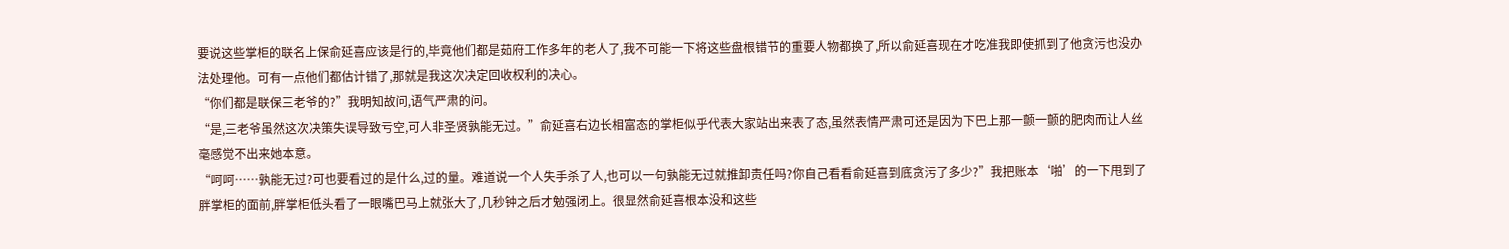要说这些掌柜的联名上保俞延喜应该是行的,毕竟他们都是茹府工作多年的老人了,我不可能一下将这些盘根错节的重要人物都换了,所以俞延喜现在才吃准我即使抓到了他贪污也没办法处理他。可有一点他们都估计错了,那就是我这次决定回收权利的决心。
“你们都是联保三老爷的?”我明知故问,语气严肃的问。
“是,三老爷虽然这次决策失误导致亏空,可人非圣贤孰能无过。”俞延喜右边长相富态的掌柜似乎代表大家站出来表了态,虽然表情严肃可还是因为下巴上那一颤一颤的肥肉而让人丝毫感觉不出来她本意。
“呵呵……孰能无过?可也要看过的是什么,过的量。难道说一个人失手杀了人,也可以一句孰能无过就推卸责任吗?你自己看看俞延喜到底贪污了多少?”我把账本‘啪’的一下甩到了胖掌柜的面前,胖掌柜低头看了一眼嘴巴马上就张大了,几秒钟之后才勉强闭上。很显然俞延喜根本没和这些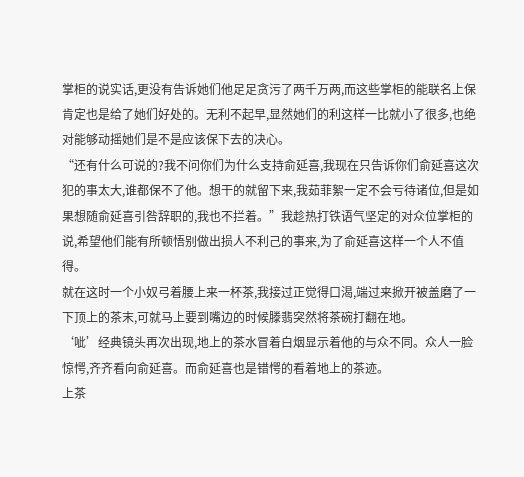掌柜的说实话,更没有告诉她们他足足贪污了两千万两,而这些掌柜的能联名上保肯定也是给了她们好处的。无利不起早,显然她们的利这样一比就小了很多,也绝对能够动摇她们是不是应该保下去的决心。
“还有什么可说的?我不问你们为什么支持俞延喜,我现在只告诉你们俞延喜这次犯的事太大,谁都保不了他。想干的就留下来,我茹菲絮一定不会亏待诸位,但是如果想随俞延喜引咎辞职的,我也不拦着。”我趁热打铁语气坚定的对众位掌柜的说,希望他们能有所顿悟别做出损人不利己的事来,为了俞延喜这样一个人不值得。
就在这时一个小奴弓着腰上来一杯茶,我接过正觉得口渴,端过来掀开被盖磨了一下顶上的茶末,可就马上要到嘴边的时候滕翡突然将茶碗打翻在地。
‘呲’经典镜头再次出现,地上的茶水冒着白烟显示着他的与众不同。众人一脸惊愕,齐齐看向俞延喜。而俞延喜也是错愕的看着地上的茶迹。
上茶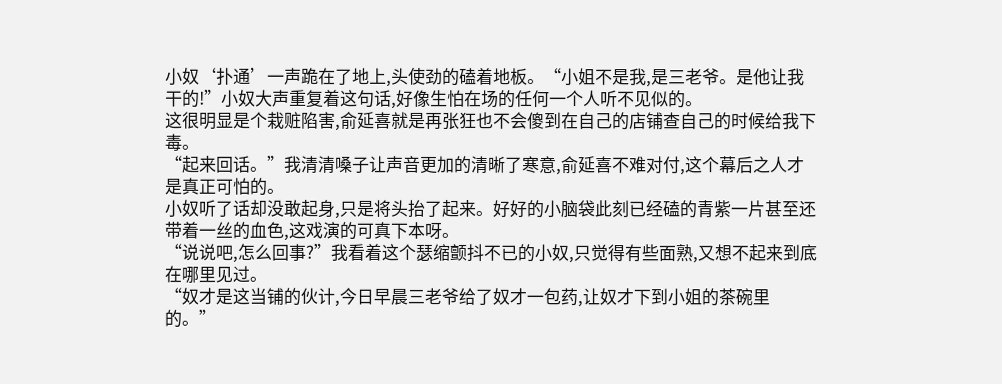小奴‘扑通’一声跪在了地上,头使劲的磕着地板。“小姐不是我,是三老爷。是他让我干的!”小奴大声重复着这句话,好像生怕在场的任何一个人听不见似的。
这很明显是个栽赃陷害,俞延喜就是再张狂也不会傻到在自己的店铺查自己的时候给我下毒。
“起来回话。”我清清嗓子让声音更加的清晰了寒意,俞延喜不难对付,这个幕后之人才是真正可怕的。
小奴听了话却没敢起身,只是将头抬了起来。好好的小脑袋此刻已经磕的青紫一片甚至还带着一丝的血色,这戏演的可真下本呀。
“说说吧,怎么回事?”我看着这个瑟缩颤抖不已的小奴,只觉得有些面熟,又想不起来到底在哪里见过。
“奴才是这当铺的伙计,今日早晨三老爷给了奴才一包药,让奴才下到小姐的茶碗里的。”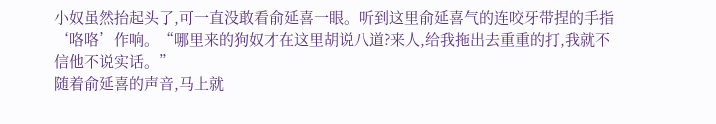小奴虽然抬起头了,可一直没敢看俞延喜一眼。听到这里俞延喜气的连咬牙带捏的手指‘咯咯’作响。“哪里来的狗奴才在这里胡说八道?来人,给我拖出去重重的打,我就不信他不说实话。”
随着俞延喜的声音,马上就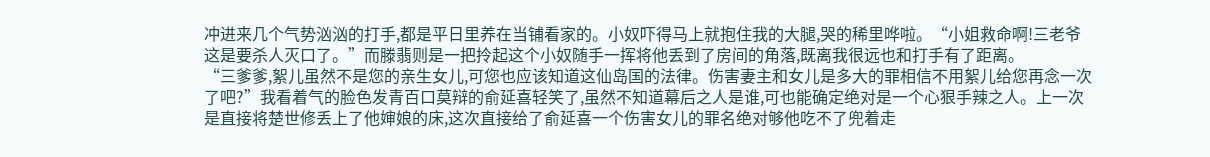冲进来几个气势汹汹的打手,都是平日里养在当铺看家的。小奴吓得马上就抱住我的大腿,哭的稀里哗啦。“小姐救命啊!三老爷这是要杀人灭口了。”而滕翡则是一把拎起这个小奴随手一挥将他丢到了房间的角落,既离我很远也和打手有了距离。
“三爹爹,絮儿虽然不是您的亲生女儿,可您也应该知道这仙岛国的法律。伤害妻主和女儿是多大的罪相信不用絮儿给您再念一次了吧?”我看着气的脸色发青百口莫辩的俞延喜轻笑了,虽然不知道幕后之人是谁,可也能确定绝对是一个心狠手辣之人。上一次是直接将楚世修丢上了他婶娘的床,这次直接给了俞延喜一个伤害女儿的罪名绝对够他吃不了兜着走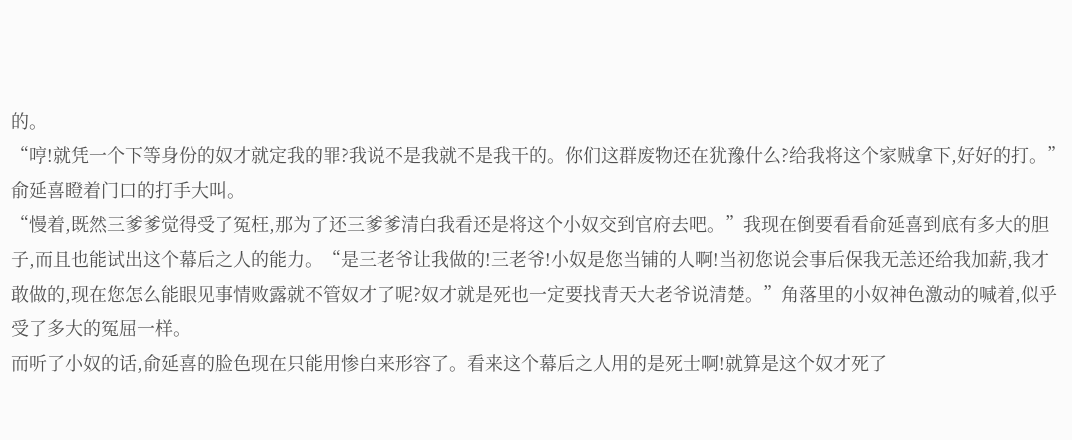的。
“哼!就凭一个下等身份的奴才就定我的罪?我说不是我就不是我干的。你们这群废物还在犹豫什么?给我将这个家贼拿下,好好的打。”俞延喜瞪着门口的打手大叫。
“慢着,既然三爹爹觉得受了冤枉,那为了还三爹爹清白我看还是将这个小奴交到官府去吧。”我现在倒要看看俞延喜到底有多大的胆子,而且也能试出这个幕后之人的能力。“是三老爷让我做的!三老爷!小奴是您当铺的人啊!当初您说会事后保我无恙还给我加薪,我才敢做的,现在您怎么能眼见事情败露就不管奴才了呢?奴才就是死也一定要找青天大老爷说清楚。”角落里的小奴神色激动的喊着,似乎受了多大的冤屈一样。
而听了小奴的话,俞延喜的脸色现在只能用惨白来形容了。看来这个幕后之人用的是死士啊!就算是这个奴才死了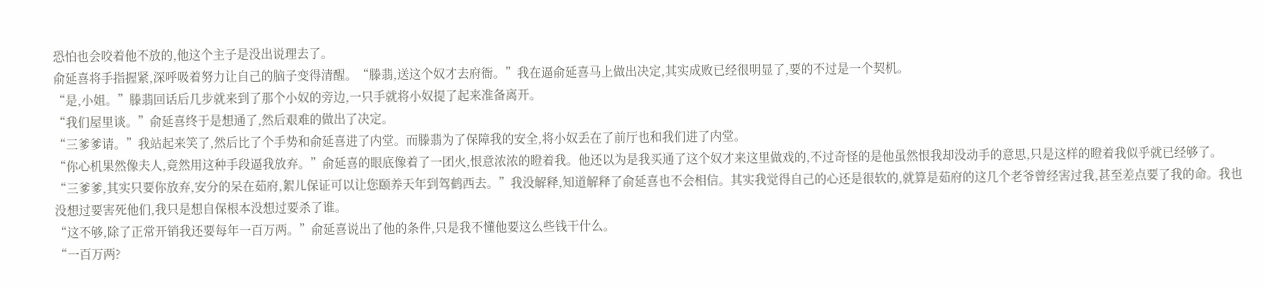恐怕也会咬着他不放的,他这个主子是没出说理去了。
俞延喜将手指握紧,深呼吸着努力让自己的脑子变得清醒。“滕翡,送这个奴才去府衙。”我在逼俞延喜马上做出决定,其实成败已经很明显了,要的不过是一个契机。
“是,小姐。”滕翡回话后几步就来到了那个小奴的旁边,一只手就将小奴提了起来准备离开。
“我们屋里谈。”俞延喜终于是想通了,然后艰难的做出了决定。
“三爹爹请。”我站起来笑了,然后比了个手势和俞延喜进了内堂。而滕翡为了保障我的安全,将小奴丢在了前厅也和我们进了内堂。
“你心机果然像夫人,竟然用这种手段逼我放弃。”俞延喜的眼底像着了一团火,恨意浓浓的瞪着我。他还以为是我买通了这个奴才来这里做戏的,不过奇怪的是他虽然恨我却没动手的意思,只是这样的瞪着我似乎就已经够了。
“三爹爹,其实只要你放弃,安分的呆在茹府,絮儿保证可以让您颐养天年到驾鹤西去。”我没解释,知道解释了俞延喜也不会相信。其实我觉得自己的心还是很软的,就算是茹府的这几个老爷曾经害过我,甚至差点要了我的命。我也没想过要害死他们,我只是想自保根本没想过要杀了谁。
“这不够,除了正常开销我还要每年一百万两。”俞延喜说出了他的条件,只是我不懂他要这么些钱干什么。
“一百万两?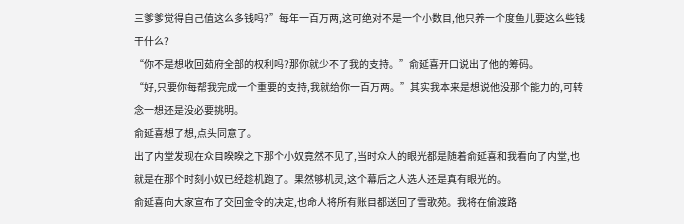三爹爹觉得自己值这么多钱吗?”每年一百万两,这可绝对不是一个小数目,他只养一个度鱼儿要这么些钱干什么?
“你不是想收回茹府全部的权利吗?那你就少不了我的支持。”俞延喜开口说出了他的筹码。
“好,只要你每帮我完成一个重要的支持,我就给你一百万两。”其实我本来是想说他没那个能力的,可转念一想还是没必要挑明。
俞延喜想了想,点头同意了。
出了内堂发现在众目睽睽之下那个小奴竟然不见了,当时众人的眼光都是随着俞延喜和我看向了内堂,也就是在那个时刻小奴已经趁机跑了。果然够机灵,这个幕后之人选人还是真有眼光的。
俞延喜向大家宣布了交回金令的决定,也命人将所有账目都送回了雪歌苑。我将在偷渡路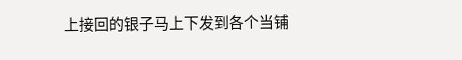上接回的银子马上下发到各个当铺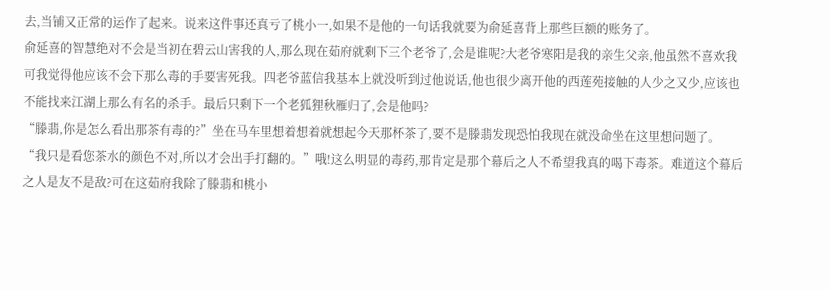去,当铺又正常的运作了起来。说来这件事还真亏了桃小一,如果不是他的一句话我就要为俞延喜背上那些巨额的账务了。
俞延喜的智慧绝对不会是当初在碧云山害我的人,那么现在茹府就剩下三个老爷了,会是谁呢?大老爷寒阳是我的亲生父亲,他虽然不喜欢我可我觉得他应该不会下那么毒的手要害死我。四老爷蓝信我基本上就没听到过他说话,他也很少离开他的西莲苑接触的人少之又少,应该也不能找来江湖上那么有名的杀手。最后只剩下一个老狐狸秋雁归了,会是他吗?
“滕翡,你是怎么看出那茶有毒的?”坐在马车里想着想着就想起今天那杯茶了,要不是滕翡发现恐怕我现在就没命坐在这里想问题了。
“我只是看您茶水的颜色不对,所以才会出手打翻的。”哦!这么明显的毒药,那肯定是那个幕后之人不希望我真的喝下毒茶。难道这个幕后之人是友不是敌?可在这茹府我除了滕翡和桃小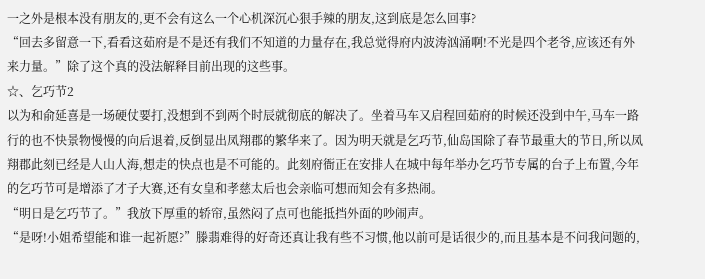一之外是根本没有朋友的,更不会有这么一个心机深沉心狠手辣的朋友,这到底是怎么回事?
“回去多留意一下,看看这茹府是不是还有我们不知道的力量存在,我总觉得府内波涛汹涌啊!不光是四个老爷,应该还有外来力量。”除了这个真的没法解释目前出现的这些事。
☆、乞巧节2
以为和俞延喜是一场硬仗要打,没想到不到两个时辰就彻底的解决了。坐着马车又启程回茹府的时候还没到中午,马车一路行的也不快景物慢慢的向后退着,反倒显出凤翔郡的繁华来了。因为明天就是乞巧节,仙岛国除了春节最重大的节日,所以凤翔郡此刻已经是人山人海,想走的快点也是不可能的。此刻府衙正在安排人在城中每年举办乞巧节专属的台子上布置,今年的乞巧节可是增添了才子大赛,还有女皇和孝慈太后也会亲临可想而知会有多热闹。
“明日是乞巧节了。”我放下厚重的轿帘,虽然闷了点可也能抵挡外面的吵闹声。
“是呀!小姐希望能和谁一起祈愿?”滕翡难得的好奇还真让我有些不习惯,他以前可是话很少的,而且基本是不问我问题的,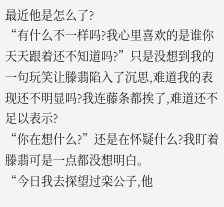最近他是怎么了?
“有什么不一样吗?我心里喜欢的是谁你天天跟着还不知道吗?”只是没想到我的一句玩笑让滕翡陷入了沉思,难道我的表现还不明显吗?我连藤条都挨了,难道还不足以表示?
“你在想什么?”还是在怀疑什么?我盯着滕翡可是一点都没想明白。
“今日我去探望过栾公子,他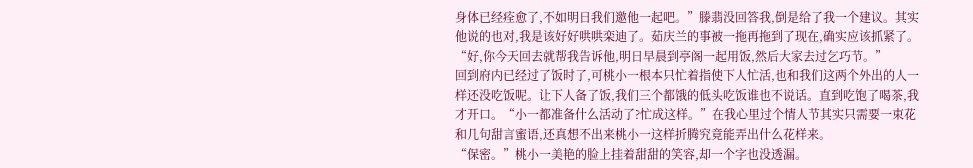身体已经痊愈了,不如明日我们邀他一起吧。”滕翡没回答我,倒是给了我一个建议。其实他说的也对,我是该好好哄哄栾迪了。茹庆兰的事被一拖再拖到了现在,确实应该抓紧了。“好,你今天回去就帮我告诉他,明日早晨到亭阁一起用饭,然后大家去过乞巧节。”
回到府内已经过了饭时了,可桃小一根本只忙着指使下人忙活,也和我们这两个外出的人一样还没吃饭呢。让下人备了饭,我们三个都饿的低头吃饭谁也不说话。直到吃饱了喝茶,我才开口。“小一都准备什么活动了?忙成这样。”在我心里过个情人节其实只需要一束花和几句甜言蜜语,还真想不出来桃小一这样折腾究竟能弄出什么花样来。
“保密。”桃小一美艳的脸上挂着甜甜的笑容,却一个字也没透漏。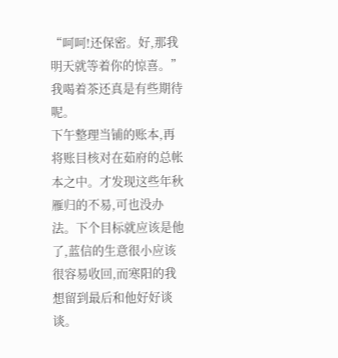“呵呵!还保密。好,那我明天就等着你的惊喜。”我喝着茶还真是有些期待呢。
下午整理当铺的账本,再将账目核对在茹府的总帐本之中。才发现这些年秋雁归的不易,可也没办法。下个目标就应该是他了,蓝信的生意很小应该很容易收回,而寒阳的我想留到最后和他好好谈谈。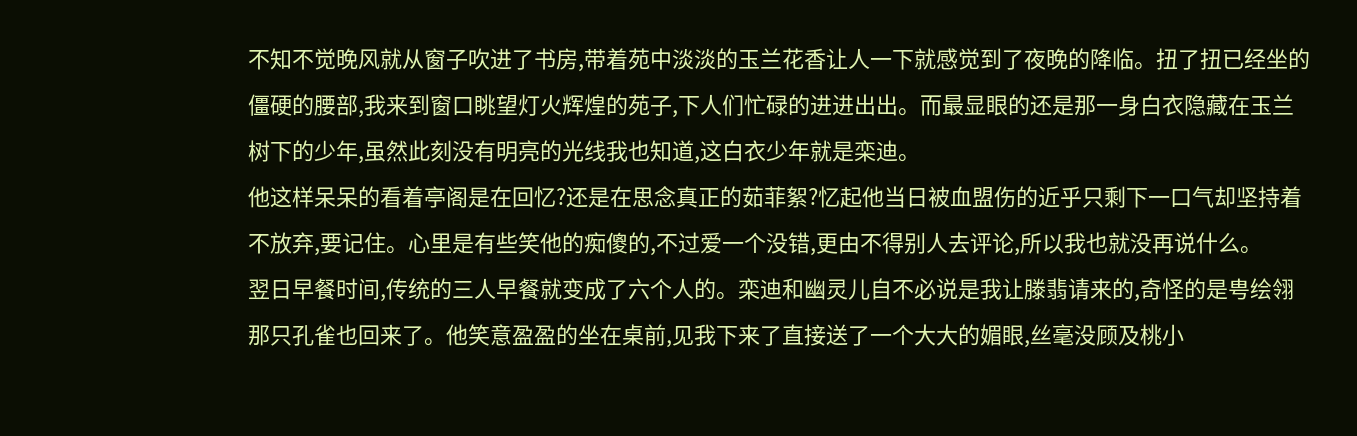不知不觉晚风就从窗子吹进了书房,带着苑中淡淡的玉兰花香让人一下就感觉到了夜晚的降临。扭了扭已经坐的僵硬的腰部,我来到窗口眺望灯火辉煌的苑子,下人们忙碌的进进出出。而最显眼的还是那一身白衣隐藏在玉兰树下的少年,虽然此刻没有明亮的光线我也知道,这白衣少年就是栾迪。
他这样呆呆的看着亭阁是在回忆?还是在思念真正的茹菲絮?忆起他当日被血盟伤的近乎只剩下一口气却坚持着不放弃,要记住。心里是有些笑他的痴傻的,不过爱一个没错,更由不得别人去评论,所以我也就没再说什么。
翌日早餐时间,传统的三人早餐就变成了六个人的。栾迪和幽灵儿自不必说是我让滕翡请来的,奇怪的是甹绘翎那只孔雀也回来了。他笑意盈盈的坐在桌前,见我下来了直接送了一个大大的媚眼,丝毫没顾及桃小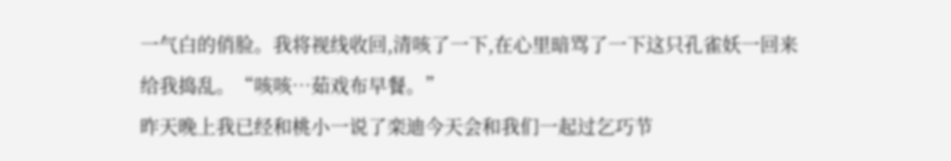一气白的俏脸。我将视线收回,清咳了一下,在心里暗骂了一下这只孔雀妖一回来给我捣乱。“咳咳…茹戏布早餐。”
昨天晚上我已经和桃小一说了栾迪今天会和我们一起过乞巧节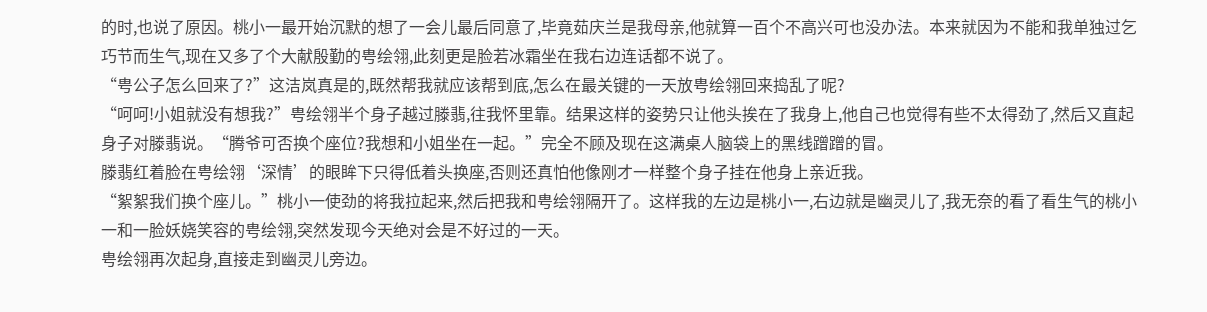的时,也说了原因。桃小一最开始沉默的想了一会儿最后同意了,毕竟茹庆兰是我母亲,他就算一百个不高兴可也没办法。本来就因为不能和我单独过乞巧节而生气,现在又多了个大献殷勤的甹绘翎,此刻更是脸若冰霜坐在我右边连话都不说了。
“甹公子怎么回来了?”这洁岚真是的,既然帮我就应该帮到底,怎么在最关键的一天放甹绘翎回来捣乱了呢?
“呵呵!小姐就没有想我?”甹绘翎半个身子越过滕翡,往我怀里靠。结果这样的姿势只让他头挨在了我身上,他自己也觉得有些不太得劲了,然后又直起身子对滕翡说。“腾爷可否换个座位?我想和小姐坐在一起。”完全不顾及现在这满桌人脑袋上的黑线蹭蹭的冒。
滕翡红着脸在甹绘翎‘深情’的眼眸下只得低着头换座,否则还真怕他像刚才一样整个身子挂在他身上亲近我。
“絮絮我们换个座儿。”桃小一使劲的将我拉起来,然后把我和甹绘翎隔开了。这样我的左边是桃小一,右边就是幽灵儿了,我无奈的看了看生气的桃小一和一脸妖娆笑容的甹绘翎,突然发现今天绝对会是不好过的一天。
甹绘翎再次起身,直接走到幽灵儿旁边。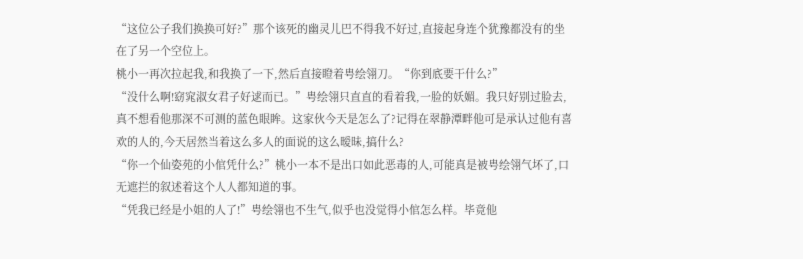“这位公子我们换换可好?”那个该死的幽灵儿巴不得我不好过,直接起身连个犹豫都没有的坐在了另一个空位上。
桃小一再次拉起我,和我换了一下,然后直接瞪着甹绘翎刀。“你到底要干什么?”
“没什么啊!窈窕淑女君子好逑而已。”甹绘翎只直直的看着我,一脸的妖媚。我只好别过脸去,真不想看他那深不可测的蓝色眼眸。这家伙今天是怎么了?记得在翠静潭畔他可是承认过他有喜欢的人的,今天居然当着这么多人的面说的这么暧昧,搞什么?
“你一个仙姿苑的小倌凭什么?”桃小一本不是出口如此恶毒的人,可能真是被甹绘翎气坏了,口无遮拦的叙述着这个人人都知道的事。
“凭我已经是小姐的人了!”甹绘翎也不生气,似乎也没觉得小倌怎么样。毕竟他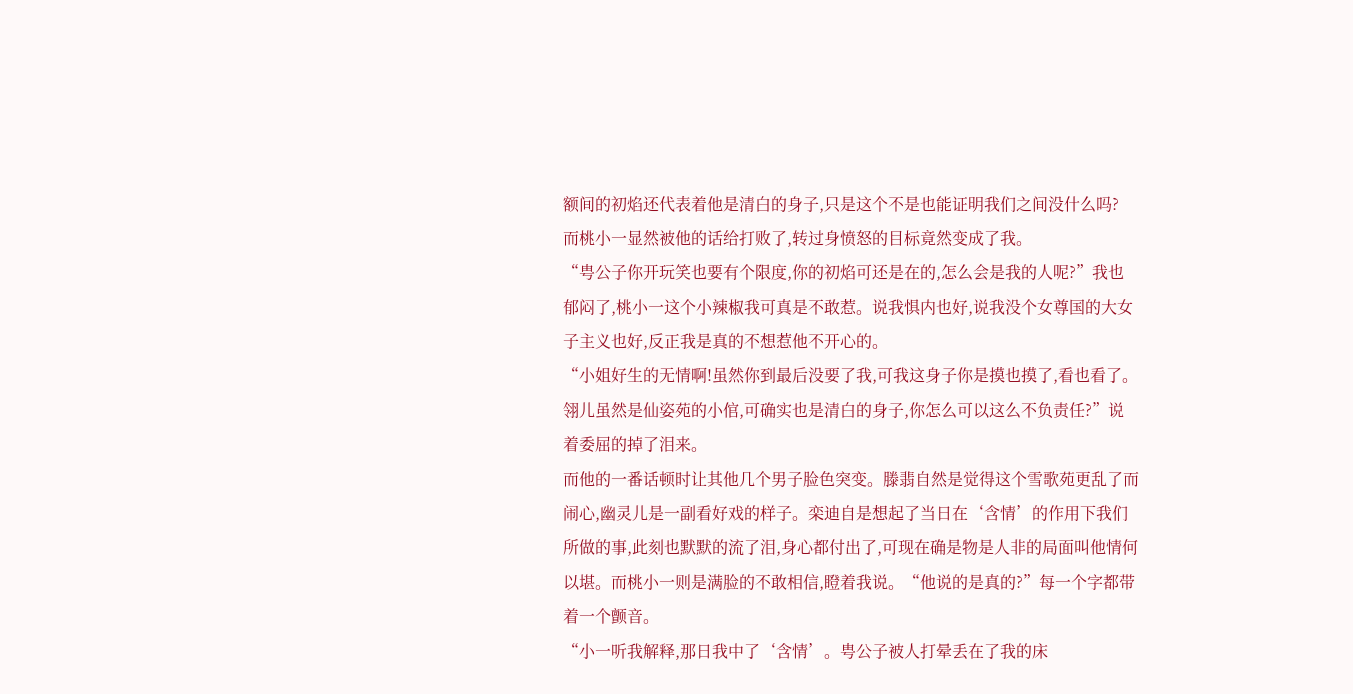额间的初焰还代表着他是清白的身子,只是这个不是也能证明我们之间没什么吗?
而桃小一显然被他的话给打败了,转过身愤怒的目标竟然变成了我。
“甹公子你开玩笑也要有个限度,你的初焰可还是在的,怎么会是我的人呢?”我也郁闷了,桃小一这个小辣椒我可真是不敢惹。说我惧内也好,说我没个女尊国的大女子主义也好,反正我是真的不想惹他不开心的。
“小姐好生的无情啊!虽然你到最后没要了我,可我这身子你是摸也摸了,看也看了。翎儿虽然是仙姿苑的小倌,可确实也是清白的身子,你怎么可以这么不负责任?”说着委屈的掉了泪来。
而他的一番话顿时让其他几个男子脸色突变。滕翡自然是觉得这个雪歌苑更乱了而闹心,幽灵儿是一副看好戏的样子。栾迪自是想起了当日在‘含情’的作用下我们所做的事,此刻也默默的流了泪,身心都付出了,可现在确是物是人非的局面叫他情何以堪。而桃小一则是满脸的不敢相信,瞪着我说。“他说的是真的?”每一个字都带着一个颤音。
“小一听我解释,那日我中了‘含情’。甹公子被人打晕丢在了我的床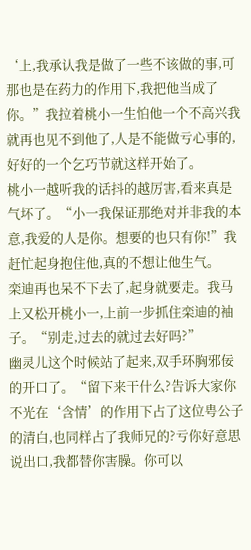‘上,我承认我是做了一些不该做的事,可那也是在药力的作用下,我把他当成了你。”我拉着桃小一生怕他一个不高兴我就再也见不到他了,人是不能做亏心事的,好好的一个乞巧节就这样开始了。
桃小一越听我的话抖的越厉害,看来真是气坏了。“小一我保证那绝对并非我的本意,我爱的人是你。想要的也只有你!”我赶忙起身抱住他,真的不想让他生气。
栾迪再也呆不下去了,起身就要走。我马上又松开桃小一,上前一步抓住栾迪的袖子。“别走,过去的就过去好吗?”
幽灵儿这个时候站了起来,双手环胸邪佞的开口了。“留下来干什么?告诉大家你不光在‘含情’的作用下占了这位甹公子的清白,也同样占了我师兄的?亏你好意思说出口,我都替你害臊。你可以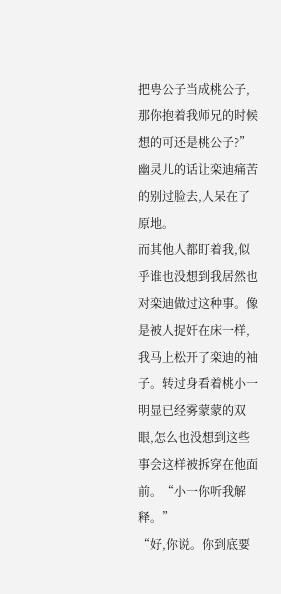把甹公子当成桃公子,那你抱着我师兄的时候想的可还是桃公子?”
幽灵儿的话让栾迪痛苦的别过脸去,人呆在了原地。
而其他人都盯着我,似乎谁也没想到我居然也对栾迪做过这种事。像是被人捉奸在床一样,我马上松开了栾迪的袖子。转过身看着桃小一明显已经雾蒙蒙的双眼,怎么也没想到这些事会这样被拆穿在他面前。“小一你听我解释。”
“好,你说。你到底要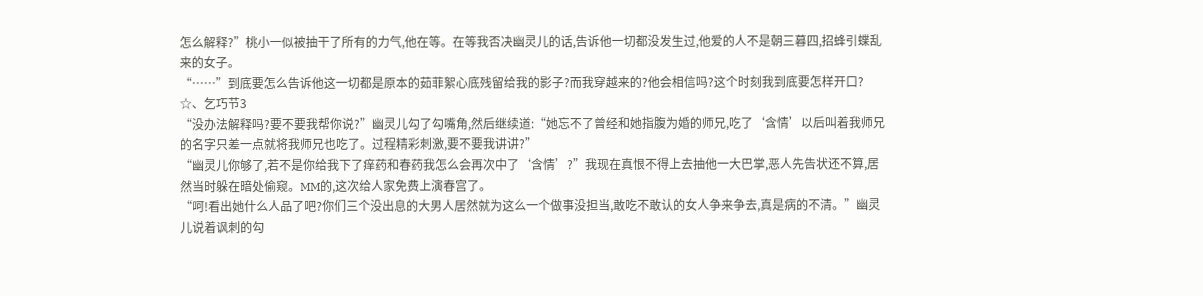怎么解释?”桃小一似被抽干了所有的力气,他在等。在等我否决幽灵儿的话,告诉他一切都没发生过,他爱的人不是朝三暮四,招蜂引蝶乱来的女子。
“……”到底要怎么告诉他这一切都是原本的茹菲絮心底残留给我的影子?而我穿越来的?他会相信吗?这个时刻我到底要怎样开口?
☆、乞巧节3
“没办法解释吗?要不要我帮你说?”幽灵儿勾了勾嘴角,然后继续道:“她忘不了曾经和她指腹为婚的师兄,吃了‘含情’以后叫着我师兄的名字只差一点就将我师兄也吃了。过程精彩刺激,要不要我讲讲?”
“幽灵儿你够了,若不是你给我下了痒药和春药我怎么会再次中了‘含情’?”我现在真恨不得上去抽他一大巴掌,恶人先告状还不算,居然当时躲在暗处偷窥。MM的,这次给人家免费上演春宫了。
“呵!看出她什么人品了吧?你们三个没出息的大男人居然就为这么一个做事没担当,敢吃不敢认的女人争来争去,真是病的不清。”幽灵儿说着讽刺的勾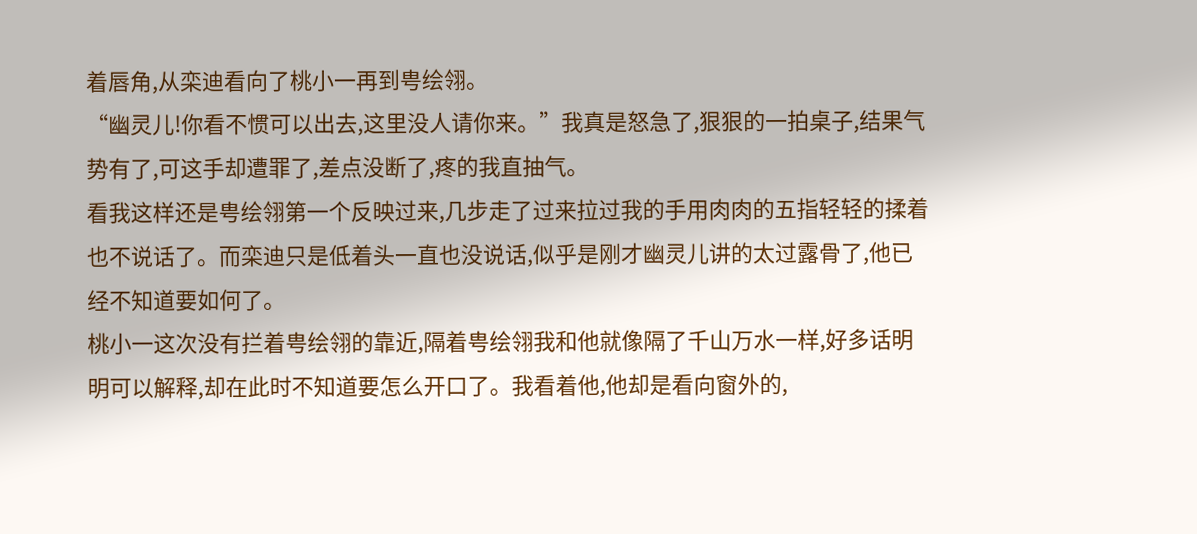着唇角,从栾迪看向了桃小一再到甹绘翎。
“幽灵儿!你看不惯可以出去,这里没人请你来。”我真是怒急了,狠狠的一拍桌子,结果气势有了,可这手却遭罪了,差点没断了,疼的我直抽气。
看我这样还是甹绘翎第一个反映过来,几步走了过来拉过我的手用肉肉的五指轻轻的揉着也不说话了。而栾迪只是低着头一直也没说话,似乎是刚才幽灵儿讲的太过露骨了,他已经不知道要如何了。
桃小一这次没有拦着甹绘翎的靠近,隔着甹绘翎我和他就像隔了千山万水一样,好多话明明可以解释,却在此时不知道要怎么开口了。我看着他,他却是看向窗外的,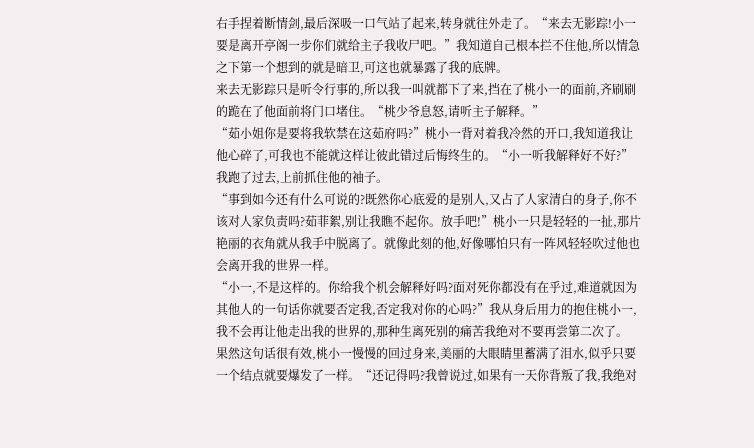右手捏着断情剑,最后深吸一口气站了起来,转身就往外走了。“来去无影踪!小一要是离开亭阁一步你们就给主子我收尸吧。”我知道自己根本拦不住他,所以情急之下第一个想到的就是暗卫,可这也就暴露了我的底牌。
来去无影踪只是听令行事的,所以我一叫就都下了来,挡在了桃小一的面前,齐刷刷的跪在了他面前将门口堵住。“桃少爷息怒,请听主子解释。”
“茹小姐你是要将我软禁在这茹府吗?”桃小一背对着我冷然的开口,我知道我让他心碎了,可我也不能就这样让彼此错过后悔终生的。“小一听我解释好不好?”我跑了过去,上前抓住他的袖子。
“事到如今还有什么可说的?既然你心底爱的是别人,又占了人家清白的身子,你不该对人家负责吗?茹菲絮,别让我瞧不起你。放手吧!”桃小一只是轻轻的一扯,那片艳丽的衣角就从我手中脱离了。就像此刻的他,好像哪怕只有一阵风轻轻吹过他也会离开我的世界一样。
“小一,不是这样的。你给我个机会解释好吗?面对死你都没有在乎过,难道就因为其他人的一句话你就要否定我,否定我对你的心吗?”我从身后用力的抱住桃小一,我不会再让他走出我的世界的,那种生离死别的痛苦我绝对不要再尝第二次了。
果然这句话很有效,桃小一慢慢的回过身来,美丽的大眼睛里蓄满了泪水,似乎只要一个结点就要爆发了一样。“还记得吗?我曾说过,如果有一天你背叛了我,我绝对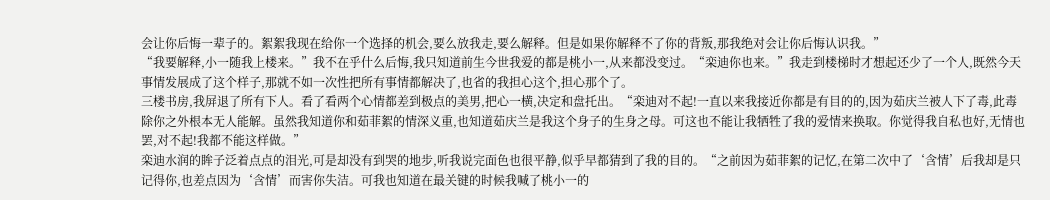会让你后悔一辈子的。絮絮我现在给你一个选择的机会,要么放我走,要么解释。但是如果你解释不了你的背叛,那我绝对会让你后悔认识我。”
“我要解释,小一随我上楼来。”我不在乎什么后悔,我只知道前生今世我爱的都是桃小一,从来都没变过。“栾迪你也来。”我走到楼梯时才想起还少了一个人,既然今天事情发展成了这个样子,那就不如一次性把所有事情都解决了,也省的我担心这个,担心那个了。
三楼书房,我屏退了所有下人。看了看两个心情都差到极点的美男,把心一横,决定和盘托出。“栾迪对不起!一直以来我接近你都是有目的的,因为茹庆兰被人下了毒,此毒除你之外根本无人能解。虽然我知道你和茹菲絮的情深义重,也知道茹庆兰是我这个身子的生身之母。可这也不能让我牺牲了我的爱情来换取。你觉得我自私也好,无情也罢,对不起!我都不能这样做。”
栾迪水润的眸子泛着点点的泪光,可是却没有到哭的地步,听我说完面色也很平静,似乎早都猜到了我的目的。“之前因为茹菲絮的记忆,在第二次中了‘含情’后我却是只记得你,也差点因为‘含情’而害你失洁。可我也知道在最关键的时候我喊了桃小一的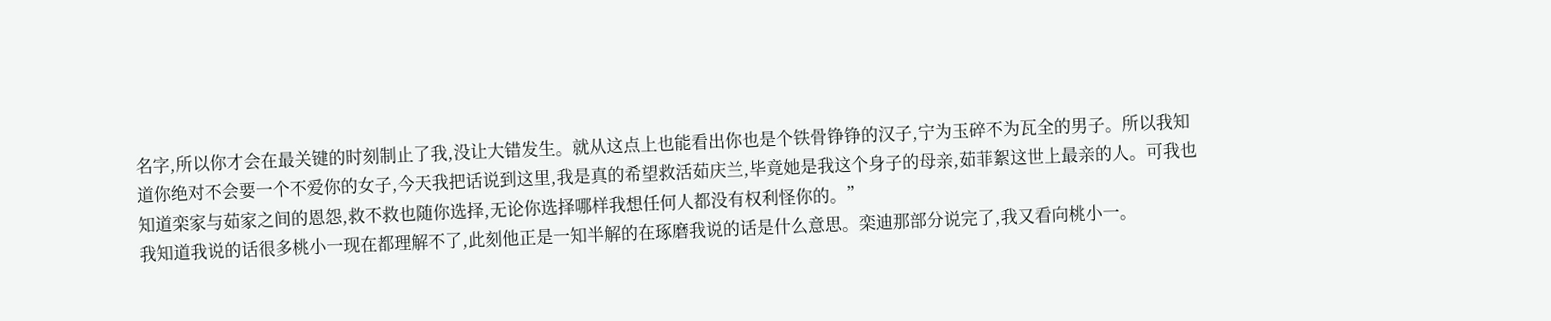名字,所以你才会在最关键的时刻制止了我,没让大错发生。就从这点上也能看出你也是个铁骨铮铮的汉子,宁为玉碎不为瓦全的男子。所以我知道你绝对不会要一个不爱你的女子,今天我把话说到这里,我是真的希望救活茹庆兰,毕竟她是我这个身子的母亲,茹菲絮这世上最亲的人。可我也知道栾家与茹家之间的恩怨,救不救也随你选择,无论你选择哪样我想任何人都没有权利怪你的。”
我知道我说的话很多桃小一现在都理解不了,此刻他正是一知半解的在琢磨我说的话是什么意思。栾迪那部分说完了,我又看向桃小一。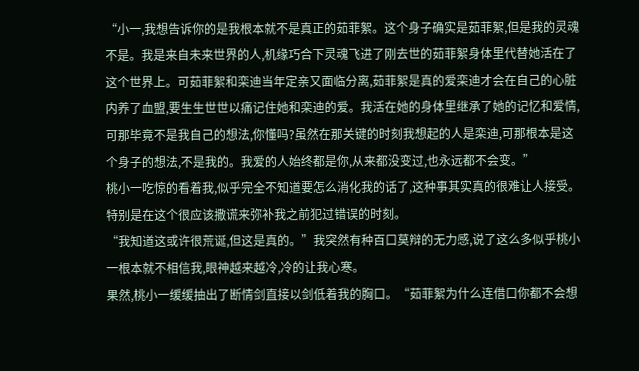“小一,我想告诉你的是我根本就不是真正的茹菲絮。这个身子确实是茹菲絮,但是我的灵魂不是。我是来自未来世界的人,机缘巧合下灵魂飞进了刚去世的茹菲絮身体里代替她活在了这个世界上。可茹菲絮和栾迪当年定亲又面临分离,茹菲絮是真的爱栾迪才会在自己的心脏内养了血盟,要生生世世以痛记住她和栾迪的爱。我活在她的身体里继承了她的记忆和爱情,可那毕竟不是我自己的想法,你懂吗?虽然在那关键的时刻我想起的人是栾迪,可那根本是这个身子的想法,不是我的。我爱的人始终都是你,从来都没变过,也永远都不会变。”
桃小一吃惊的看着我,似乎完全不知道要怎么消化我的话了,这种事其实真的很难让人接受。特别是在这个很应该撒谎来弥补我之前犯过错误的时刻。
“我知道这或许很荒诞,但这是真的。”我突然有种百口莫辩的无力感,说了这么多似乎桃小一根本就不相信我,眼神越来越冷,冷的让我心寒。
果然,桃小一缓缓抽出了断情剑直接以剑低着我的胸口。“茹菲絮为什么连借口你都不会想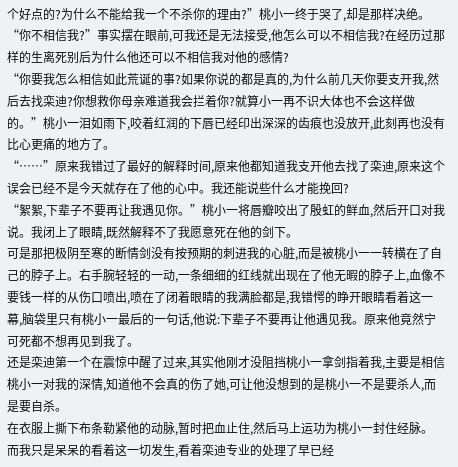个好点的?为什么不能给我一个不杀你的理由?”桃小一终于哭了,却是那样决绝。“你不相信我?”事实摆在眼前,可我还是无法接受,他怎么可以不相信我?在经历过那样的生离死别后为什么他还可以不相信我对他的感情?
“你要我怎么相信如此荒诞的事?如果你说的都是真的,为什么前几天你要支开我,然后去找栾迪?你想救你母亲难道我会拦着你?就算小一再不识大体也不会这样做的。”桃小一泪如雨下,咬着红润的下唇已经印出深深的齿痕也没放开,此刻再也没有比心更痛的地方了。
“……”原来我错过了最好的解释时间,原来他都知道我支开他去找了栾迪,原来这个误会已经不是今天就存在了他的心中。我还能说些什么才能挽回?
“絮絮,下辈子不要再让我遇见你。”桃小一将唇瓣咬出了殷虹的鲜血,然后开口对我说。我闭上了眼睛,既然解释不了我愿意死在他的剑下。
可是那把极阴至寒的断情剑没有按预期的刺进我的心脏,而是被桃小一一转横在了自己的脖子上。右手腕轻轻的一动,一条细细的红线就出现在了他无暇的脖子上,血像不要钱一样的从伤口喷出,喷在了闭着眼睛的我满脸都是,我错愕的睁开眼睛看着这一幕,脑袋里只有桃小一最后的一句话,他说:下辈子不要再让他遇见我。原来他竟然宁可死都不想再见到我了。
还是栾迪第一个在震惊中醒了过来,其实他刚才没阻挡桃小一拿剑指着我,主要是相信桃小一对我的深情,知道他不会真的伤了她,可让他没想到的是桃小一不是要杀人,而是要自杀。
在衣服上撕下布条勒紧他的动脉,暂时把血止住,然后马上运功为桃小一封住经脉。
而我只是呆呆的看着这一切发生,看着栾迪专业的处理了早已经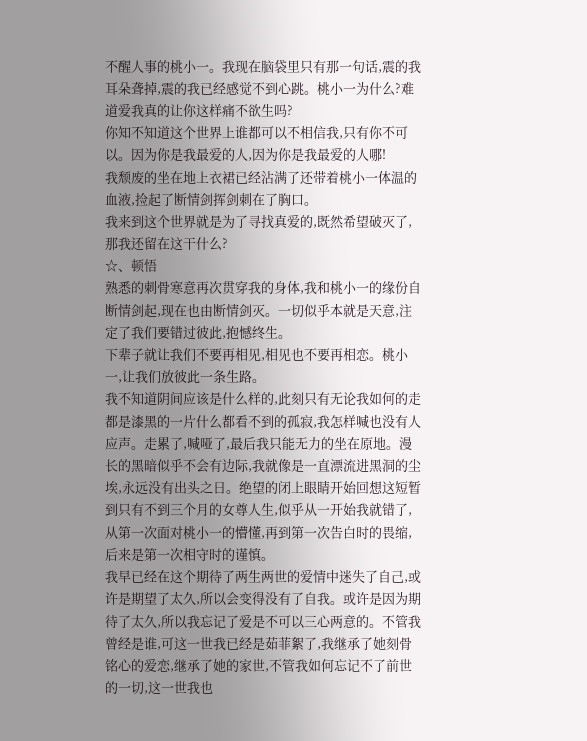不醒人事的桃小一。我现在脑袋里只有那一句话,震的我耳朵聋掉,震的我已经感觉不到心跳。桃小一为什么?难道爱我真的让你这样痛不欲生吗?
你知不知道这个世界上谁都可以不相信我,只有你不可以。因为你是我最爱的人,因为你是我最爱的人哪!
我颓废的坐在地上衣裙已经沾满了还带着桃小一体温的血液,捡起了断情剑挥剑刺在了胸口。
我来到这个世界就是为了寻找真爱的,既然希望破灭了,那我还留在这干什么?
☆、顿悟
熟悉的刺骨寒意再次贯穿我的身体,我和桃小一的缘份自断情剑起,现在也由断情剑灭。一切似乎本就是天意,注定了我们要错过彼此,抱憾终生。
下辈子就让我们不要再相见,相见也不要再相恋。桃小一,让我们放彼此一条生路。
我不知道阴间应该是什么样的,此刻只有无论我如何的走都是漆黑的一片什么都看不到的孤寂,我怎样喊也没有人应声。走累了,喊哑了,最后我只能无力的坐在原地。漫长的黑暗似乎不会有边际,我就像是一直漂流进黑洞的尘埃,永远没有出头之日。绝望的闭上眼睛开始回想这短暂到只有不到三个月的女尊人生,似乎从一开始我就错了,从第一次面对桃小一的懵懂,再到第一次告白时的畏缩,后来是第一次相守时的谨慎。
我早已经在这个期待了两生两世的爱情中迷失了自己,或许是期望了太久,所以会变得没有了自我。或许是因为期待了太久,所以我忘记了爱是不可以三心两意的。不管我曾经是谁,可这一世我已经是茹菲絮了,我继承了她刻骨铭心的爱恋,继承了她的家世,不管我如何忘记不了前世的一切,这一世我也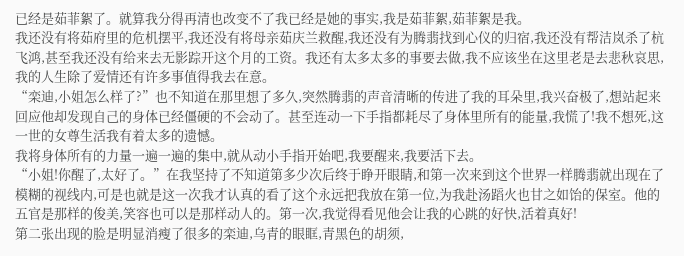已经是茹菲絮了。就算我分得再清也改变不了我已经是她的事实,我是茹菲絮,茹菲絮是我。
我还没有将茹府里的危机摆平,我还没有将母亲茹庆兰救醒,我还没有为腾翡找到心仪的归宿,我还没有帮洁岚杀了杭飞鸿,甚至我还没有给来去无影踪开这个月的工资。我还有太多太多的事要去做,我不应该坐在这里老是去悲秋哀思,我的人生除了爱情还有许多事值得我去在意。
“栾迪,小姐怎么样了?”也不知道在那里想了多久,突然腾翡的声音清晰的传进了我的耳朵里,我兴奋极了,想站起来回应他却发现自己的身体已经僵硬的不会动了。甚至连动一下手指都耗尽了身体里所有的能量,我慌了!我不想死,这一世的女尊生活我有着太多的遗憾。
我将身体所有的力量一遍一遍的集中,就从动小手指开始吧,我要醒来,我要活下去。
“小姐!你醒了,太好了。”在我坚持了不知道第多少次后终于睁开眼睛,和第一次来到这个世界一样腾翡就出现在了模糊的视线内,可是也就是这一次我才认真的看了这个永远把我放在第一位,为我赴汤蹈火也甘之如饴的保室。他的五官是那样的俊美,笑容也可以是那样动人的。第一次,我觉得看见他会让我的心跳的好快,活着真好!
第二张出现的脸是明显消瘦了很多的栾迪,乌青的眼眶,青黑色的胡须,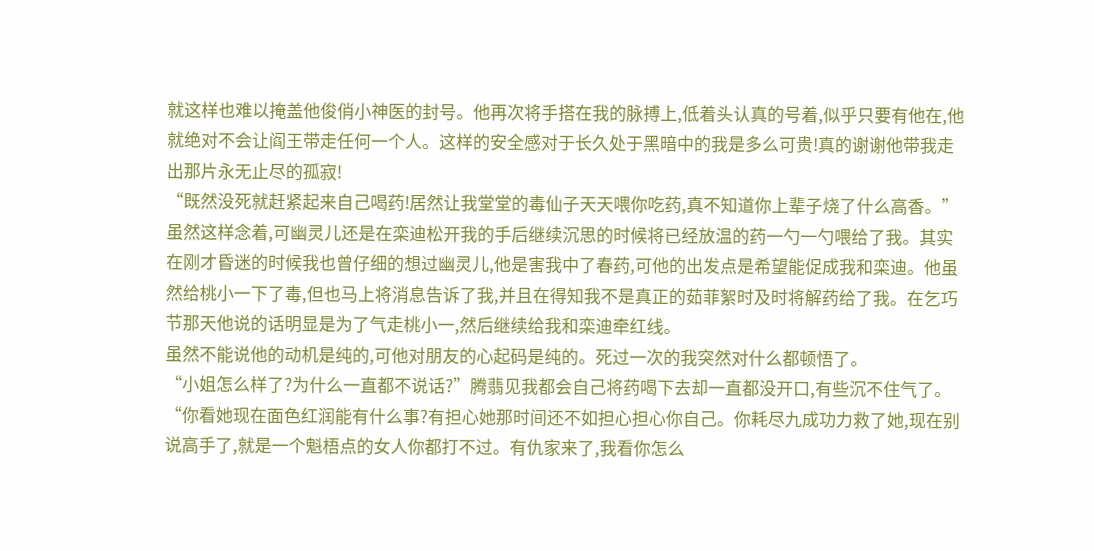就这样也难以掩盖他俊俏小神医的封号。他再次将手搭在我的脉搏上,低着头认真的号着,似乎只要有他在,他就绝对不会让阎王带走任何一个人。这样的安全感对于长久处于黑暗中的我是多么可贵!真的谢谢他带我走出那片永无止尽的孤寂!
“既然没死就赶紧起来自己喝药!居然让我堂堂的毒仙子天天喂你吃药,真不知道你上辈子烧了什么高香。”虽然这样念着,可幽灵儿还是在栾迪松开我的手后继续沉思的时候将已经放温的药一勺一勺喂给了我。其实在刚才昏迷的时候我也曾仔细的想过幽灵儿,他是害我中了春药,可他的出发点是希望能促成我和栾迪。他虽然给桃小一下了毒,但也马上将消息告诉了我,并且在得知我不是真正的茹菲絮时及时将解药给了我。在乞巧节那天他说的话明显是为了气走桃小一,然后继续给我和栾迪牵红线。
虽然不能说他的动机是纯的,可他对朋友的心起码是纯的。死过一次的我突然对什么都顿悟了。
“小姐怎么样了?为什么一直都不说话?”腾翡见我都会自己将药喝下去却一直都没开口,有些沉不住气了。
“你看她现在面色红润能有什么事?有担心她那时间还不如担心担心你自己。你耗尽九成功力救了她,现在别说高手了,就是一个魁梧点的女人你都打不过。有仇家来了,我看你怎么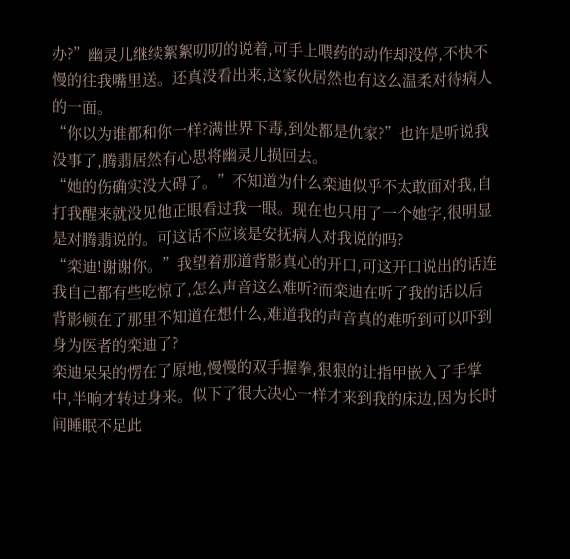办?”幽灵儿继续絮絮叨叨的说着,可手上喂药的动作却没停,不快不慢的往我嘴里送。还真没看出来,这家伙居然也有这么温柔对待病人的一面。
“你以为谁都和你一样?满世界下毒,到处都是仇家?”也许是听说我没事了,腾翡居然有心思将幽灵儿损回去。
“她的伤确实没大碍了。”不知道为什么栾迪似乎不太敢面对我,自打我醒来就没见他正眼看过我一眼。现在也只用了一个她字,很明显是对腾翡说的。可这话不应该是安抚病人对我说的吗?
“栾迪!谢谢你。”我望着那道背影真心的开口,可这开口说出的话连我自己都有些吃惊了,怎么声音这么难听?而栾迪在听了我的话以后背影顿在了那里不知道在想什么,难道我的声音真的难听到可以吓到身为医者的栾迪了?
栾迪呆呆的愣在了原地,慢慢的双手握拳,狠狠的让指甲嵌入了手掌中,半晌才转过身来。似下了很大决心一样才来到我的床边,因为长时间睡眠不足此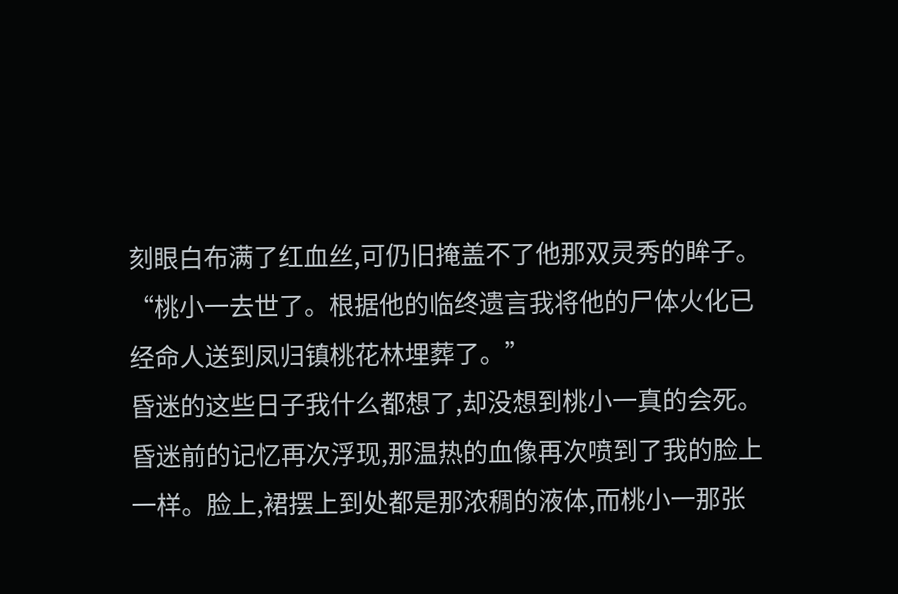刻眼白布满了红血丝,可仍旧掩盖不了他那双灵秀的眸子。“桃小一去世了。根据他的临终遗言我将他的尸体火化已经命人送到凤归镇桃花林埋葬了。”
昏迷的这些日子我什么都想了,却没想到桃小一真的会死。昏迷前的记忆再次浮现,那温热的血像再次喷到了我的脸上一样。脸上,裙摆上到处都是那浓稠的液体,而桃小一那张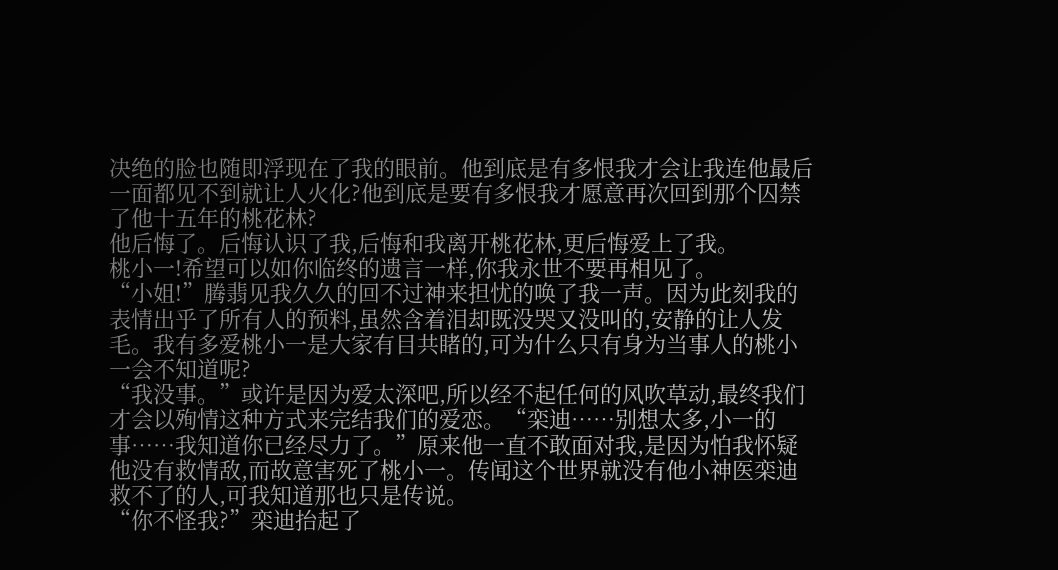决绝的脸也随即浮现在了我的眼前。他到底是有多恨我才会让我连他最后一面都见不到就让人火化?他到底是要有多恨我才愿意再次回到那个囚禁了他十五年的桃花林?
他后悔了。后悔认识了我,后悔和我离开桃花林,更后悔爱上了我。
桃小一!希望可以如你临终的遗言一样,你我永世不要再相见了。
“小姐!”腾翡见我久久的回不过神来担忧的唤了我一声。因为此刻我的表情出乎了所有人的预料,虽然含着泪却既没哭又没叫的,安静的让人发毛。我有多爱桃小一是大家有目共睹的,可为什么只有身为当事人的桃小一会不知道呢?
“我没事。”或许是因为爱太深吧,所以经不起任何的风吹草动,最终我们才会以殉情这种方式来完结我们的爱恋。“栾迪……别想太多,小一的事……我知道你已经尽力了。”原来他一直不敢面对我,是因为怕我怀疑他没有救情敌,而故意害死了桃小一。传闻这个世界就没有他小神医栾迪救不了的人,可我知道那也只是传说。
“你不怪我?”栾迪抬起了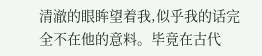清澈的眼眸望着我,似乎我的话完全不在他的意料。毕竟在古代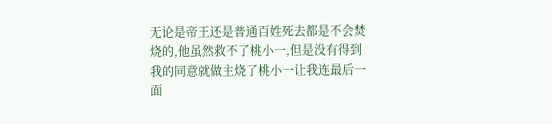无论是帝王还是普通百姓死去都是不会焚烧的,他虽然救不了桃小一,但是没有得到我的同意就做主烧了桃小一让我连最后一面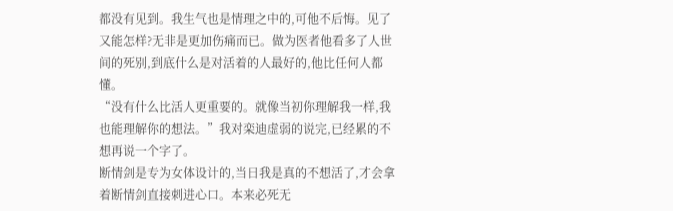都没有见到。我生气也是情理之中的,可他不后悔。见了又能怎样?无非是更加伤痛而已。做为医者他看多了人世间的死别,到底什么是对活着的人最好的,他比任何人都懂。
“没有什么比活人更重要的。就像当初你理解我一样,我也能理解你的想法。”我对栾迪虚弱的说完,已经累的不想再说一个字了。
断情剑是专为女体设计的,当日我是真的不想活了,才会拿着断情剑直接刺进心口。本来必死无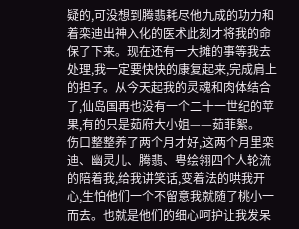疑的,可没想到腾翡耗尽他九成的功力和着栾迪出神入化的医术此刻才将我的命保了下来。现在还有一大摊的事等我去处理,我一定要快快的康复起来,完成肩上的担子。从今天起我的灵魂和肉体结合了,仙岛国再也没有一个二十一世纪的苹果,有的只是茹府大小姐——茹菲絮。
伤口整整养了两个月才好,这两个月里栾迪、幽灵儿、腾翡、甹绘翎四个人轮流的陪着我,给我讲笑话,变着法的哄我开心,生怕他们一个不留意我就随了桃小一而去。也就是他们的细心呵护让我发呆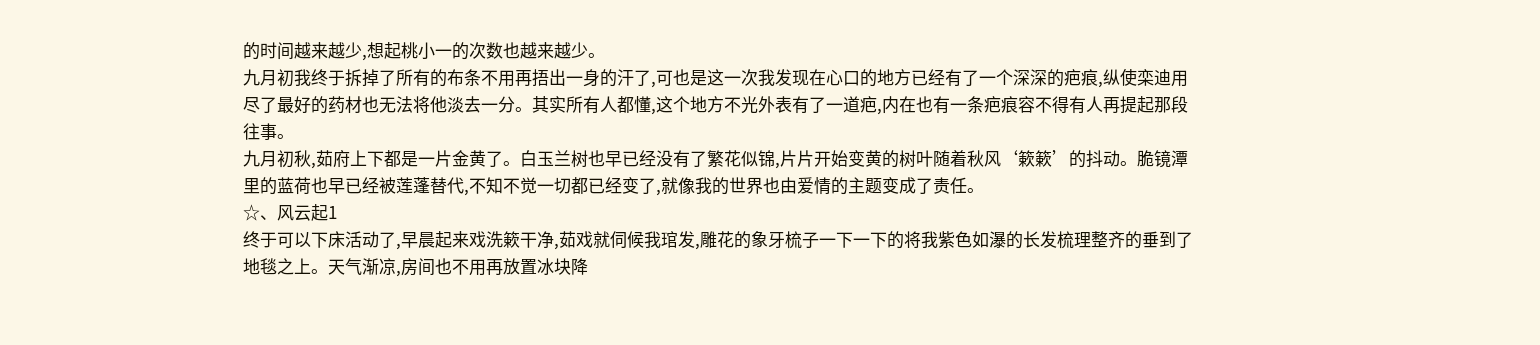的时间越来越少,想起桃小一的次数也越来越少。
九月初我终于拆掉了所有的布条不用再捂出一身的汗了,可也是这一次我发现在心口的地方已经有了一个深深的疤痕,纵使栾迪用尽了最好的药材也无法将他淡去一分。其实所有人都懂,这个地方不光外表有了一道疤,内在也有一条疤痕容不得有人再提起那段往事。
九月初秋,茹府上下都是一片金黄了。白玉兰树也早已经没有了繁花似锦,片片开始变黄的树叶随着秋风‘簌簌’的抖动。脆镜潭里的蓝荷也早已经被莲蓬替代,不知不觉一切都已经变了,就像我的世界也由爱情的主题变成了责任。
☆、风云起1
终于可以下床活动了,早晨起来戏洗簌干净,茹戏就伺候我琯发,雕花的象牙梳子一下一下的将我紫色如瀑的长发梳理整齐的垂到了地毯之上。天气渐凉,房间也不用再放置冰块降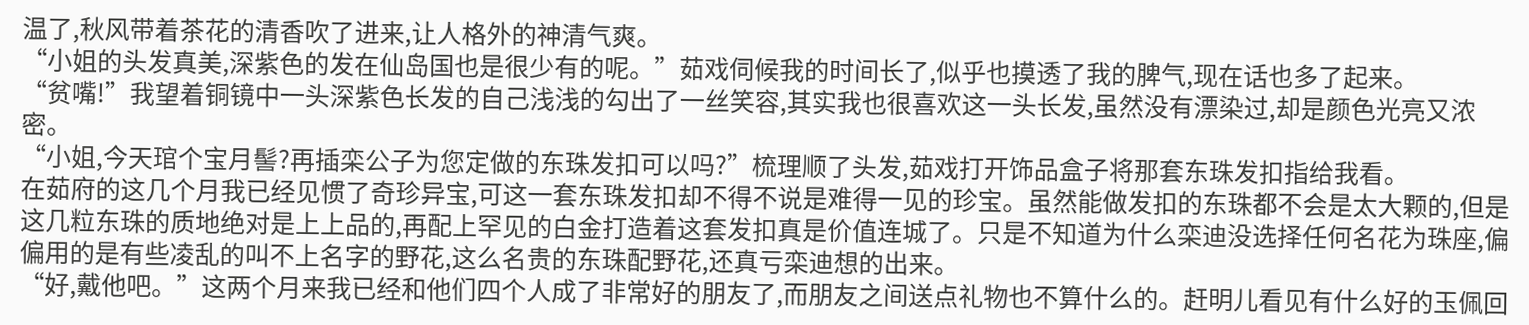温了,秋风带着茶花的清香吹了进来,让人格外的神清气爽。
“小姐的头发真美,深紫色的发在仙岛国也是很少有的呢。”茹戏伺候我的时间长了,似乎也摸透了我的脾气,现在话也多了起来。
“贫嘴!”我望着铜镜中一头深紫色长发的自己浅浅的勾出了一丝笑容,其实我也很喜欢这一头长发,虽然没有漂染过,却是颜色光亮又浓密。
“小姐,今天琯个宝月髻?再插栾公子为您定做的东珠发扣可以吗?”梳理顺了头发,茹戏打开饰品盒子将那套东珠发扣指给我看。
在茹府的这几个月我已经见惯了奇珍异宝,可这一套东珠发扣却不得不说是难得一见的珍宝。虽然能做发扣的东珠都不会是太大颗的,但是这几粒东珠的质地绝对是上上品的,再配上罕见的白金打造着这套发扣真是价值连城了。只是不知道为什么栾迪没选择任何名花为珠座,偏偏用的是有些凌乱的叫不上名字的野花,这么名贵的东珠配野花,还真亏栾迪想的出来。
“好,戴他吧。”这两个月来我已经和他们四个人成了非常好的朋友了,而朋友之间送点礼物也不算什么的。赶明儿看见有什么好的玉佩回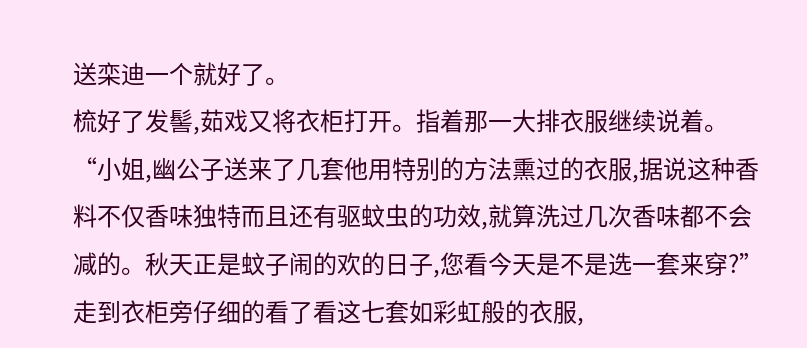送栾迪一个就好了。
梳好了发髻,茹戏又将衣柜打开。指着那一大排衣服继续说着。“小姐,幽公子送来了几套他用特别的方法熏过的衣服,据说这种香料不仅香味独特而且还有驱蚊虫的功效,就算洗过几次香味都不会减的。秋天正是蚊子闹的欢的日子,您看今天是不是选一套来穿?”
走到衣柜旁仔细的看了看这七套如彩虹般的衣服,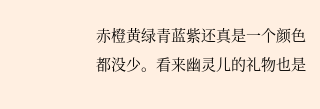赤橙黄绿青蓝紫还真是一个颜色都没少。看来幽灵儿的礼物也是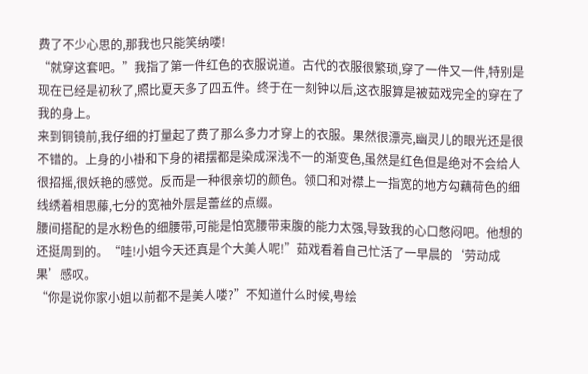费了不少心思的,那我也只能笑纳喽!
“就穿这套吧。”我指了第一件红色的衣服说道。古代的衣服很繁琐,穿了一件又一件,特别是现在已经是初秋了,照比夏天多了四五件。终于在一刻钟以后,这衣服算是被茹戏完全的穿在了我的身上。
来到铜镜前,我仔细的打量起了费了那么多力才穿上的衣服。果然很漂亮,幽灵儿的眼光还是很不错的。上身的小褂和下身的裙摆都是染成深浅不一的渐变色,虽然是红色但是绝对不会给人很招摇,很妖艳的感觉。反而是一种很亲切的颜色。领口和对襟上一指宽的地方勾藕荷色的细线绣着相思藤,七分的宽袖外层是蕾丝的点缀。
腰间搭配的是水粉色的细腰带,可能是怕宽腰带束腹的能力太强,导致我的心口憋闷吧。他想的还挺周到的。“哇!小姐今天还真是个大美人呢!”茹戏看着自己忙活了一早晨的‘劳动成果’感叹。
“你是说你家小姐以前都不是美人喽?”不知道什么时候,甹绘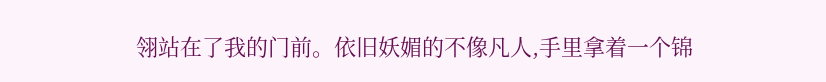翎站在了我的门前。依旧妖媚的不像凡人,手里拿着一个锦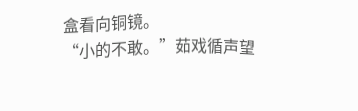盒看向铜镜。
“小的不敢。”茹戏循声望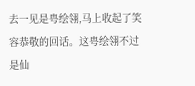去一见是甹绘翎,马上收起了笑容恭敬的回话。这甹绘翎不过是仙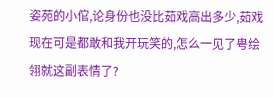姿苑的小倌,论身份也没比茹戏高出多少,茹戏现在可是都敢和我开玩笑的,怎么一见了甹绘翎就这副表情了?